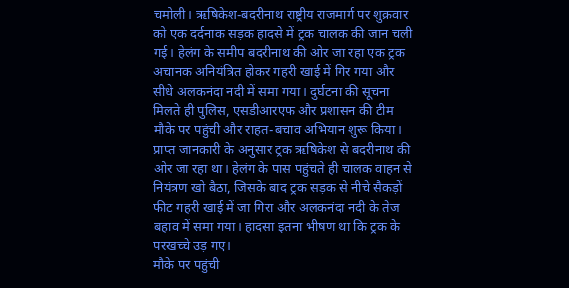चमोली। ऋषिकेश-बदरीनाथ राष्ट्रीय राजमार्ग पर शुक्रवार को एक दर्दनाक सड़क हादसे में ट्रक चालक की जान चली गई। हेलंग के समीप बदरीनाथ की ओर जा रहा एक ट्रक अचानक अनियंत्रित होकर गहरी खाई में गिर गया और सीधे अलकनंदा नदी में समा गया। दुर्घटना की सूचना मिलते ही पुलिस, एसडीआरएफ और प्रशासन की टीम मौके पर पहुंची और राहत-बचाव अभियान शुरू किया।
प्राप्त जानकारी के अनुसार ट्रक ऋषिकेश से बदरीनाथ की ओर जा रहा था। हेलंग के पास पहुंचते ही चालक वाहन से नियंत्रण खो बैठा, जिसके बाद ट्रक सड़क से नीचे सैकड़ों फीट गहरी खाई में जा गिरा और अलकनंदा नदी के तेज बहाव में समा गया। हादसा इतना भीषण था कि ट्रक के परखच्चे उड़ गए।
मौके पर पहुंची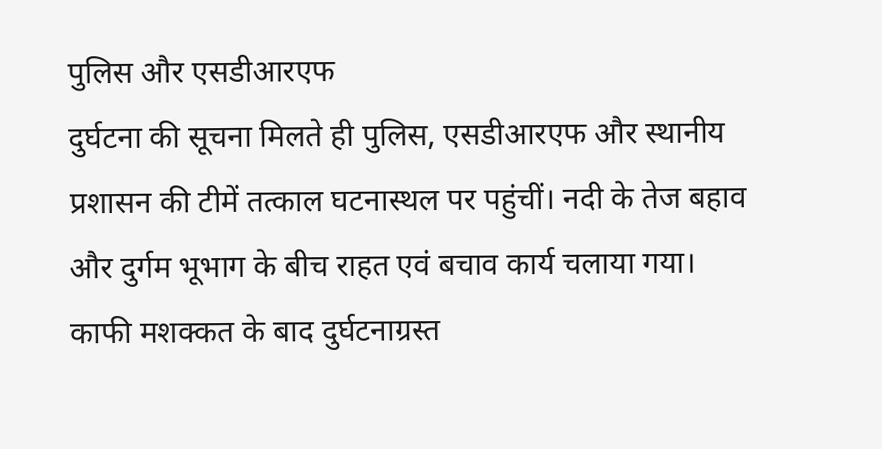पुलिस और एसडीआरएफ
दुर्घटना की सूचना मिलते ही पुलिस, एसडीआरएफ और स्थानीय प्रशासन की टीमें तत्काल घटनास्थल पर पहुंचीं। नदी के तेज बहाव और दुर्गम भूभाग के बीच राहत एवं बचाव कार्य चलाया गया। काफी मशक्कत के बाद दुर्घटनाग्रस्त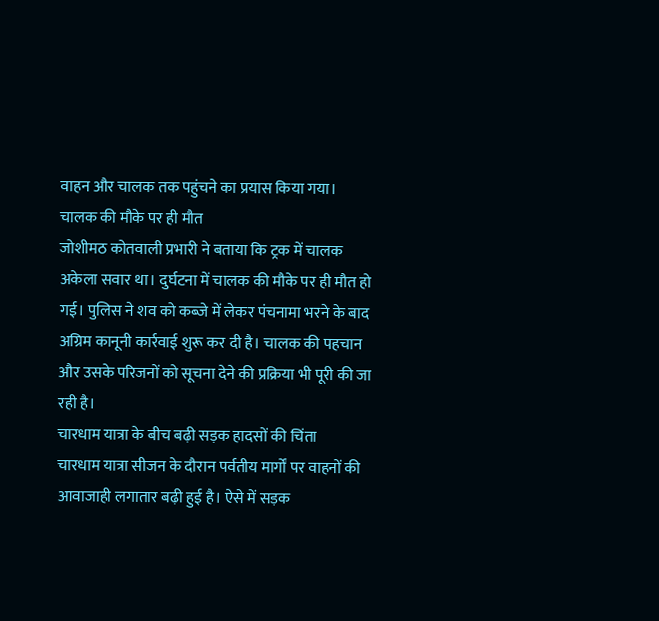वाहन और चालक तक पहुंचने का प्रयास किया गया।
चालक की मौके पर ही मौत
जोशीमठ कोतवाली प्रभारी ने बताया कि ट्रक में चालक अकेला सवार था। दुर्घटना में चालक की मौके पर ही मौत हो गई। पुलिस ने शव को कब्जे में लेकर पंचनामा भरने के बाद अग्रिम कानूनी कार्रवाई शुरू कर दी है। चालक की पहचान और उसके परिजनों को सूचना देने की प्रक्रिया भी पूरी की जा रही है।
चारधाम यात्रा के बीच बढ़ी सड़क हादसों की चिंता
चारधाम यात्रा सीजन के दौरान पर्वतीय मार्गों पर वाहनों की आवाजाही लगातार बढ़ी हुई है। ऐसे में सड़क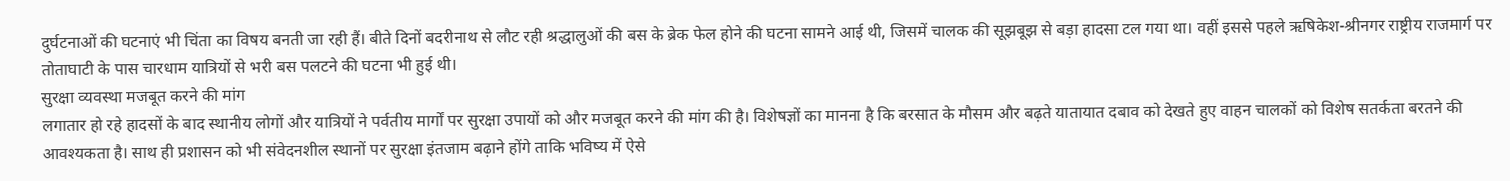दुर्घटनाओं की घटनाएं भी चिंता का विषय बनती जा रही हैं। बीते दिनों बदरीनाथ से लौट रही श्रद्धालुओं की बस के ब्रेक फेल होने की घटना सामने आई थी, जिसमें चालक की सूझबूझ से बड़ा हादसा टल गया था। वहीं इससे पहले ऋषिकेश-श्रीनगर राष्ट्रीय राजमार्ग पर तोताघाटी के पास चारधाम यात्रियों से भरी बस पलटने की घटना भी हुई थी।
सुरक्षा व्यवस्था मजबूत करने की मांग
लगातार हो रहे हादसों के बाद स्थानीय लोगों और यात्रियों ने पर्वतीय मार्गों पर सुरक्षा उपायों को और मजबूत करने की मांग की है। विशेषज्ञों का मानना है कि बरसात के मौसम और बढ़ते यातायात दबाव को देखते हुए वाहन चालकों को विशेष सतर्कता बरतने की आवश्यकता है। साथ ही प्रशासन को भी संवेदनशील स्थानों पर सुरक्षा इंतजाम बढ़ाने होंगे ताकि भविष्य में ऐसे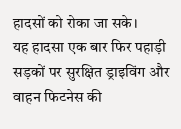हादसों को रोका जा सके।
यह हादसा एक बार फिर पहाड़ी सड़कों पर सुरक्षित ड्राइविंग और वाहन फिटनेस की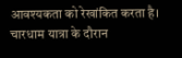आवश्यकता को रेखांकित करता है। चारधाम यात्रा के दौरान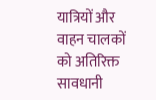यात्रियों और वाहन चालकों को अतिरिक्त सावधानी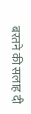बरतने की सलाह दी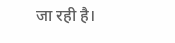जा रही है।